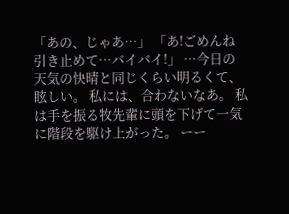「あの、じゃあ…」 「あ!ごめんね引き止めて…バイバイ!」 …今日の天気の快晴と同じくらい明るくて、眩しい。 私には、合わないなあ。 私は手を振る牧先輩に頭を下げて一気に階段を駆け上がった。 ーー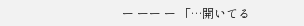ー ーー ー 「…開いてる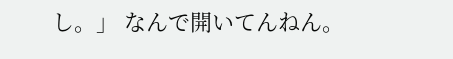し。」 なんで開いてんねん。